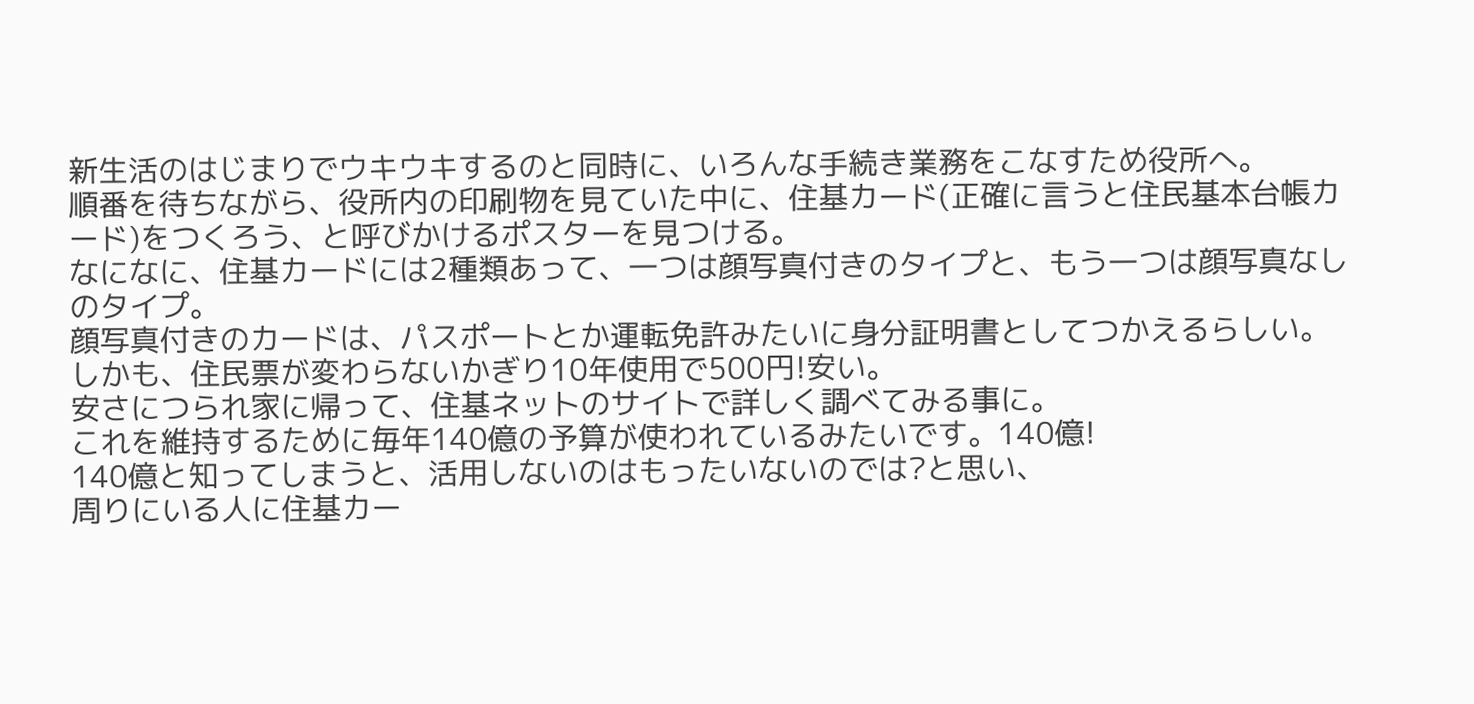新生活のはじまりでウキウキするのと同時に、いろんな手続き業務をこなすため役所へ。
順番を待ちながら、役所内の印刷物を見ていた中に、住基カード(正確に言うと住民基本台帳カード)をつくろう、と呼びかけるポスターを見つける。
なになに、住基カードには2種類あって、一つは顔写真付きのタイプと、もう一つは顔写真なしのタイプ。
顔写真付きのカードは、パスポートとか運転免許みたいに身分証明書としてつかえるらしい。
しかも、住民票が変わらないかぎり10年使用で500円!安い。
安さにつられ家に帰って、住基ネットのサイトで詳しく調べてみる事に。
これを維持するために毎年140億の予算が使われているみたいです。140億!
140億と知ってしまうと、活用しないのはもったいないのでは?と思い、
周りにいる人に住基カー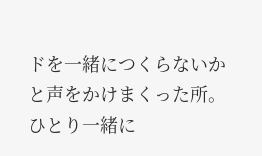ドを一緒につくらないかと声をかけまくった所。
ひとり一緒に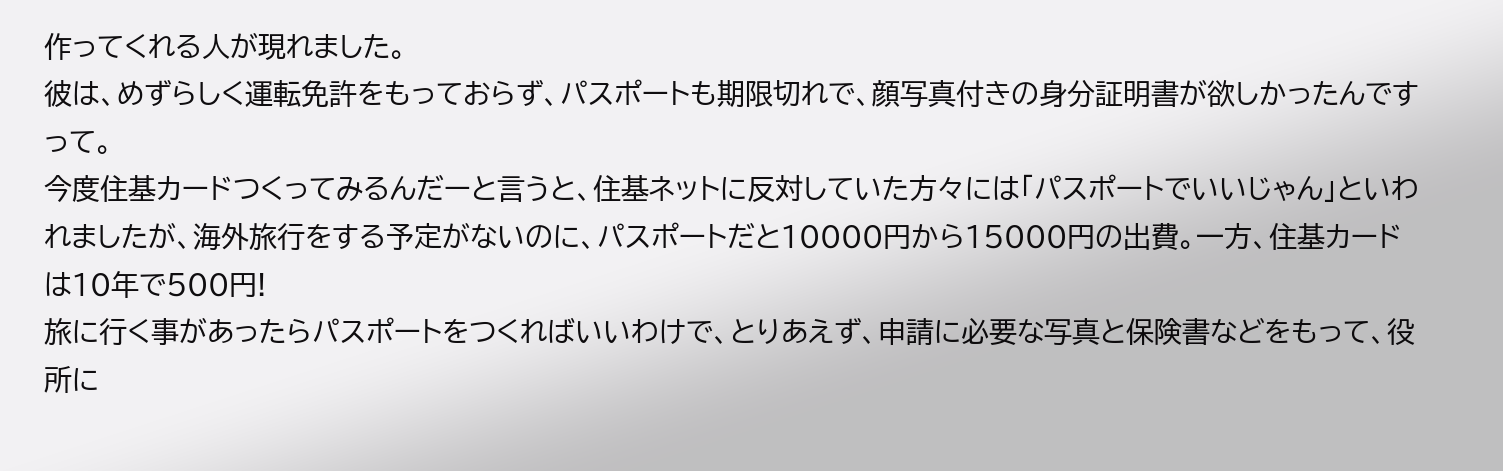作ってくれる人が現れました。
彼は、めずらしく運転免許をもっておらず、パスポートも期限切れで、顔写真付きの身分証明書が欲しかったんですって。
今度住基カードつくってみるんだーと言うと、住基ネットに反対していた方々には「パスポートでいいじゃん」といわれましたが、海外旅行をする予定がないのに、パスポートだと10000円から15000円の出費。一方、住基カードは10年で500円!
旅に行く事があったらパスポートをつくればいいわけで、とりあえず、申請に必要な写真と保険書などをもって、役所に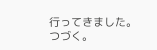行ってきました。
つづく。